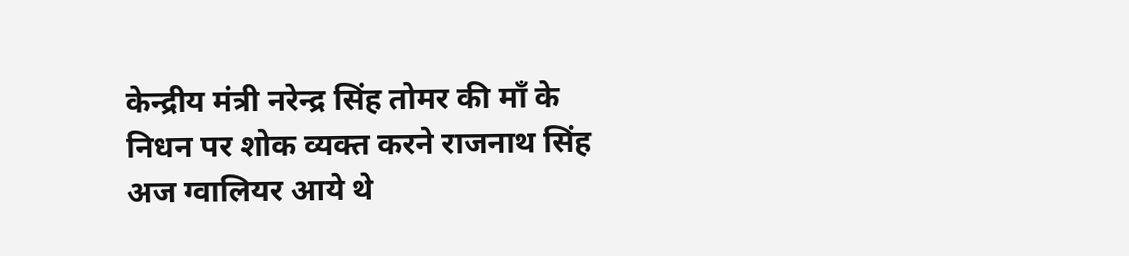केन्द्रीय मंत्री नरेन्द्र सिंह तोमर की माँ के निधन पर शोक व्यक्त करने राजनाथ सिंह अज ग्वालियर आये थे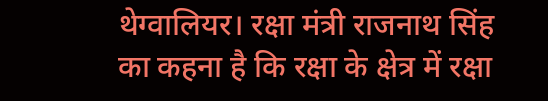थेग्वालियर। रक्षा मंत्री राजनाथ सिंह का कहना है कि रक्षा के क्षेत्र में रक्षा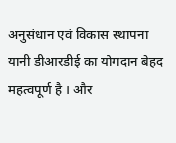अनुसंधान एवं विकास स्थापना यानी डीआरडीई का योगदान बेहद महत्वपूर्ण है । और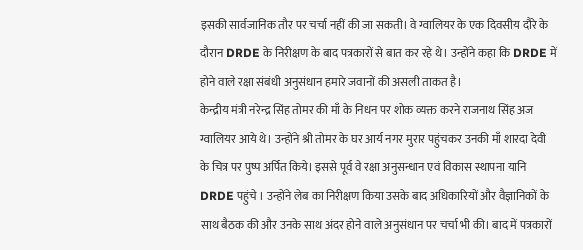इसकी सार्वजानिक तौर पर चर्चा नहीं की जा सकती। वे ग्वालियर के एक दिवसीय दौरे के दौरान DRDE के निरीक्षण के बाद पत्रकारों से बात कर रहे थे। उन्होंने कहा कि DRDE में होने वाले रक्षा संबंधी अनुसंधान हमारे जवानों की असली ताकत है।
केन्द्रीय मंत्री नरेन्द्र सिंह तोमर की माँ के निधन पर शोक व्यक्त करने राजनाथ सिंह अज ग्वालियर आये थे। उन्होंने श्री तोमर के घर आर्य नगर मुरार पहुंचकर उनकी माँ शारदा देवी के चित्र पर पुष्प अर्पित किये। इससे पूर्व वे रक्षा अनुसन्धान एवं विकास स्थापना यानि DRDE पहुंचे । उन्होंने लेब का निरीक्षण किया उसके बाद अधिकारियों और वैज्ञानिकों के साथ बैठक की और उनके साथ अंदर होने वाले अनुसंधान पर चर्चा भी की। बाद में पत्रकारों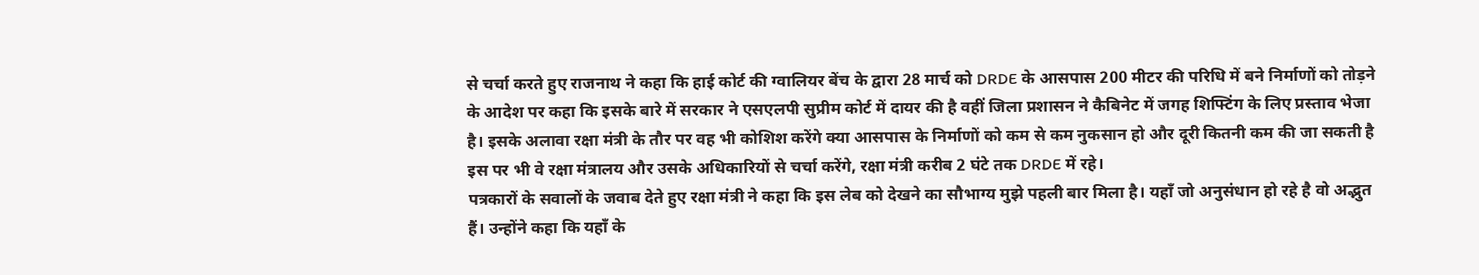से चर्चा करते हुए राजनाथ ने कहा कि हाई कोर्ट की ग्वालियर बेंच के द्वारा 28 मार्च को DRDE के आसपास 200 मीटर की परिधि में बने निर्माणों को तोड़ने के आदेश पर कहा कि इसके बारे में सरकार ने एसएलपी सुप्रीम कोर्ट में दायर की है वहीं जिला प्रशासन ने कैबिनेट में जगह शिफ्टिंग के लिए प्रस्ताव भेजा है। इसके अलावा रक्षा मंत्री के तौर पर वह भी कोशिश करेंगे क्या आसपास के निर्माणों को कम से कम नुकसान हो और दूरी कितनी कम की जा सकती है इस पर भी वे रक्षा मंत्रालय और उसके अधिकारियों से चर्चा करेंगे, रक्षा मंत्री करीब 2 घंटे तक DRDE में रहे।
पत्रकारों के सवालों के जवाब देते हुए रक्षा मंत्री ने कहा कि इस लेब को देखने का सौभाग्य मुझे पहली बार मिला है। यहाँ जो अनुसंधान हो रहे है वो अद्भुत हैं। उन्होंने कहा कि यहाँ के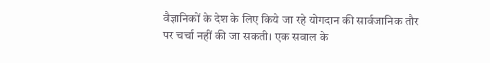वैज्ञानिकों के देश के लिए किये जा रहे योगदान की सार्वजानिक तौर पर चर्चा नहीं की जा सकती। एक सवाल के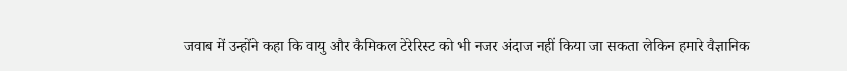जवाब में उन्होंने कहा कि वायु और कैमिकल टेरेरिस्ट को भी नजर अंदाज नहीं किया जा सकता लेकिन हमारे वैज्ञानिक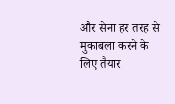और सेना हर तरह से मुकाबला करने के लिए तैयार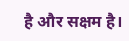है और सक्षम है।